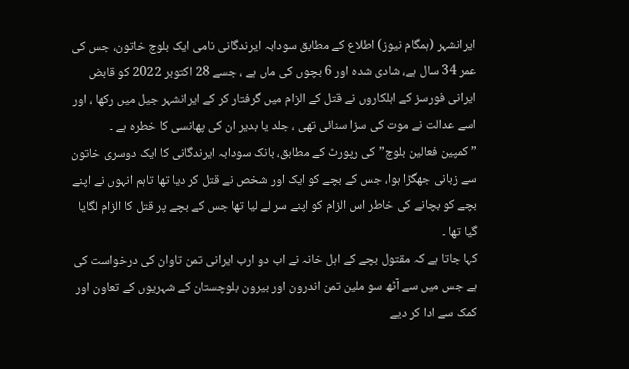ایرانشہر (ہمگام نیوز) اطلاع کے مطابق سودابہ ایرندگانی نامی ایک بلوچ خاتون، جس کی عمر 34 سال ہے، شادی شدہ اور 6 بچوں کی ماں ہے ، جسے 28 اکتوبر 2022 کو قابض ایرانی فورسز کے اہلکاروں نے قتل کے الزام میں گرفتار کر کے ایرانشہر جیل میں رکھا ، اور اسے عدالت نے موت کی سزا سنائی تھی ، جلد یا بدیر ان کی پھانسی کا خطرہ ہے ۔
” کمپین فعالین بلوچ” کی رپورٹ کے مطابق، بانک سودابہ ایرندگانی کا ایک دوسری خاتون سے زبانی جھگڑا ہوا، جس کے بچے کو ایک اور شخص نے قتل کر دیا تھا تاہم انہوں نے اپنے بچے کو بچانے کی خاطر اس الزام کو اپنے سر لے لیا تھا جس کے بچے پر قتل کا الزام لگایا گیا تھا ۔
کہا جاتا ہے کہ مقتول بچے کے اہل خانہ نے اب دو ارب ایرانی تمن تاوان کی درخواست کی ہے جس میں سے آٹھ سو ملین تمن اندرون اور بیرون بلوچستان کے شہریوں کے تعاون اور کمک سے ادا کر دیے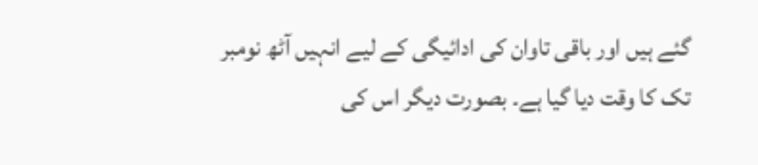گئے ہیں اور باقی تاوان کی ادائیگی کے لیے انہیں آٹھ نومبر تک کا وقت دیا گیا ہے۔ بصورت دیگر اس کی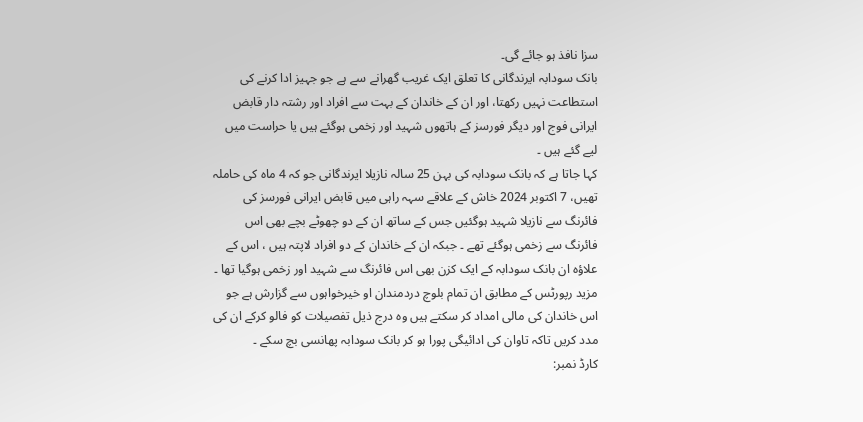سزا نافذ ہو جائے گی۔
بانک سودابہ ایرندگانی کا تعلق ایک غریب گھرانے سے ہے جو جہیز ادا کرنے کی استطاعت نہیں رکھتا، اور ان کے خاندان کے بہت سے افراد اور رشتہ دار قابض ایرانی فوج اور دیگر فورسز کے ہاتھوں شہید اور زخمی ہوگئے ہیں یا حراست میں لیے گئے ہیں ۔
کہا جاتا ہے کہ بانک سودابہ کی بہن 25 سالہ نازیلا ایرندگانی جو کہ 4 ماہ کی حاملہ تھیں، 7 اکتوبر 2024 خاش کے علاقے سہہ راہی میں قابض ایرانی فورسز کی فائرنگ سے نازیلا شہید ہوگئیں جس کے ساتھ ان کے دو چھوٹے بچے بھی اس فائرنگ سے زخمی ہوگئے تھے ۔ جبکہ ان کے خاندان کے دو افراد لاپتہ ہیں ، اس کے علاؤہ ان بانک سودابہ کے ایک کزن بھی اس فائرنگ سے شہید اور زخمی ہوگیا تھا ۔
مزید رپورٹس کے مطابق ان تمام بلوچ دردمندان او خیرخواہوں سے گزارش ہے جو اس خاندان کی مالی امداد کر سکتے ہیں وہ درج ذیل تفصیلات کو فالو کرکے ان کی مدد کریں تاکہ تاوان کی ادائیگی پورا ہو کر بانک سودابہ پھانسی بچ سکے ۔
کارڈ نمبر: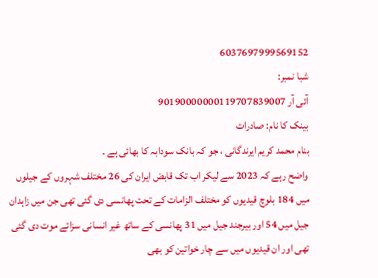6037697999569152
شبا نمبر:
آئی آر 90190000000119707839007
بینک کا نام: صادرات
بنام محمد کریم ایرندگانی ، جو کہ بانک سودابہ کا بھائی ہے ۔
واضح رہے کہ 2023 سے لیکر اب تک قابض ایران کی 26 مختلف شہروں کے جیلوں میں 184 بلوچ قیدیوں کو مختلف الزامات کے تحت پھانسی دی گئی تھی جن میں زاہدان جیل میں 54 اور بیرجند جیل میں 31 پھانسی کے ساتھ غیر انسانی سزائے موت دی گئی تھی اور ان قیدیوں میں سے چار خواتین کو بھی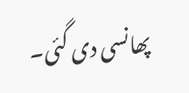پھانسی دی گئی۔